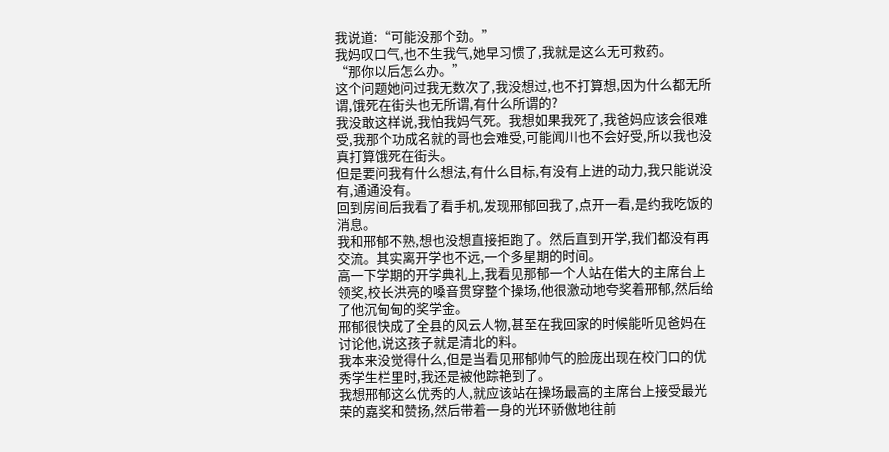我说道:“可能没那个劲。”
我妈叹口气,也不生我气,她早习惯了,我就是这么无可救药。
“那你以后怎么办。”
这个问题她问过我无数次了,我没想过,也不打算想,因为什么都无所谓,饿死在街头也无所谓,有什么所谓的?
我没敢这样说,我怕我妈气死。我想如果我死了,我爸妈应该会很难受,我那个功成名就的哥也会难受,可能闻川也不会好受,所以我也没真打算饿死在街头。
但是要问我有什么想法,有什么目标,有没有上进的动力,我只能说没有,通通没有。
回到房间后我看了看手机,发现邢郁回我了,点开一看,是约我吃饭的消息。
我和邢郁不熟,想也没想直接拒跑了。然后直到开学,我们都没有再交流。其实离开学也不远,一个多星期的时间。
高一下学期的开学典礼上,我看见那郁一个人站在偌大的主席台上领奖,校长洪亮的嗓音贯穿整个操场,他很激动地夸奖着邢郁,然后给了他沉甸甸的奖学金。
邢郁很快成了全县的风云人物,甚至在我回家的时候能听见爸妈在讨论他,说这孩子就是清北的料。
我本来没觉得什么,但是当看见邢郁帅气的脸庞出现在校门口的优秀学生栏里时,我还是被他踪艳到了。
我想邢郁这么优秀的人,就应该站在操场最高的主席台上接受最光荣的嘉奖和赞扬,然后带着一身的光环骄傲地往前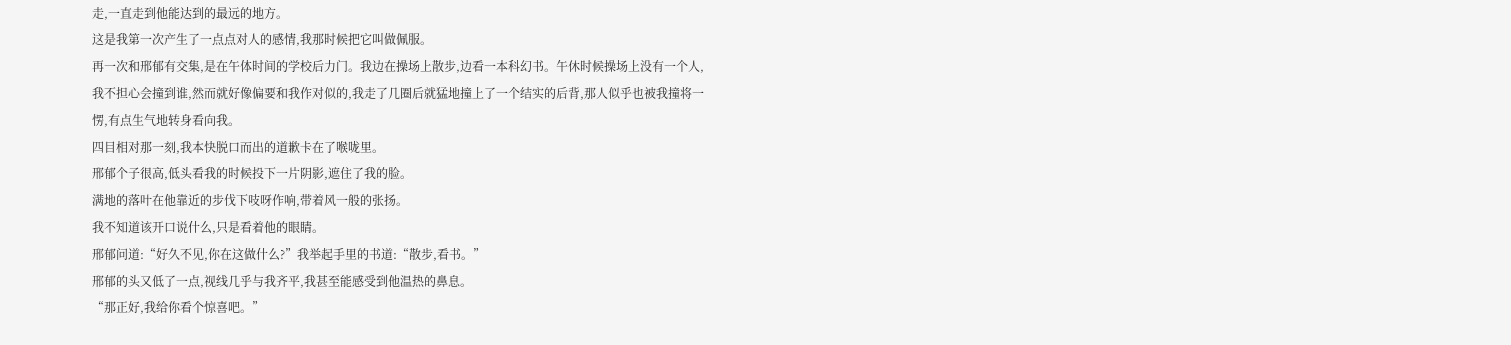走,一直走到他能达到的最远的地方。
这是我第一次产生了一点点对人的感情,我那时候把它叫做佩服。
再一次和邢郁有交集,是在午体时间的学校后力门。我边在操场上散步,边看一本科幻书。午休时候操场上没有一个人,我不担心会撞到谁,然而就好像偏要和我作对似的,我走了几圈后就猛地撞上了一个结实的后背,那人似乎也被我撞将一愣,有点生气地转身看向我。
四目相对那一刻,我本快脱口而出的道歉卡在了喉咙里。
邢郁个子很高,低头看我的时候投下一片阴影,遮住了我的脸。
满地的落叶在他靠近的步伐下吱呀作响,带着风一般的张扬。
我不知道该开口说什么,只是看着他的眼睛。
邢郁问道:“好久不见,你在这做什么?”我举起手里的书道:“散步,看书。”
邢郁的头又低了一点,视线几乎与我齐平,我甚至能感受到他温热的鼻息。
“那正好,我给你看个惊喜吧。”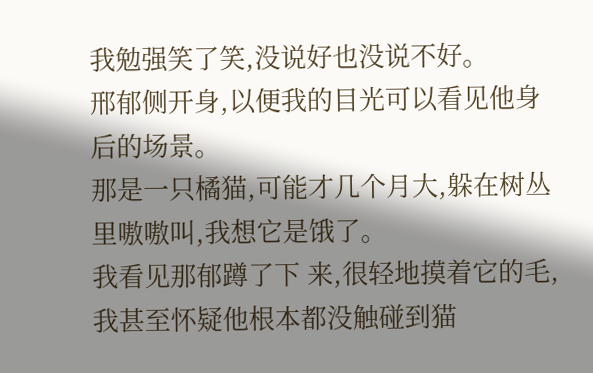我勉强笑了笑,没说好也没说不好。
邢郁侧开身,以便我的目光可以看见他身后的场景。
那是一只橘猫,可能才几个月大,躲在树丛里嗷嗷叫,我想它是饿了。
我看见那郁蹲了下 来,很轻地摸着它的毛, 我甚至怀疑他根本都没触碰到猫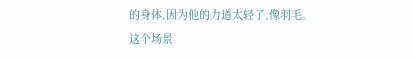的身体,因为他的力道太轻了,像羽毛。
这个场景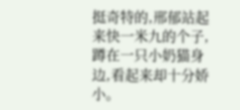挺奇特的,邢郁站起来快一米九的个子,蹲在一只小奶猫身边,看起来却十分娇小。